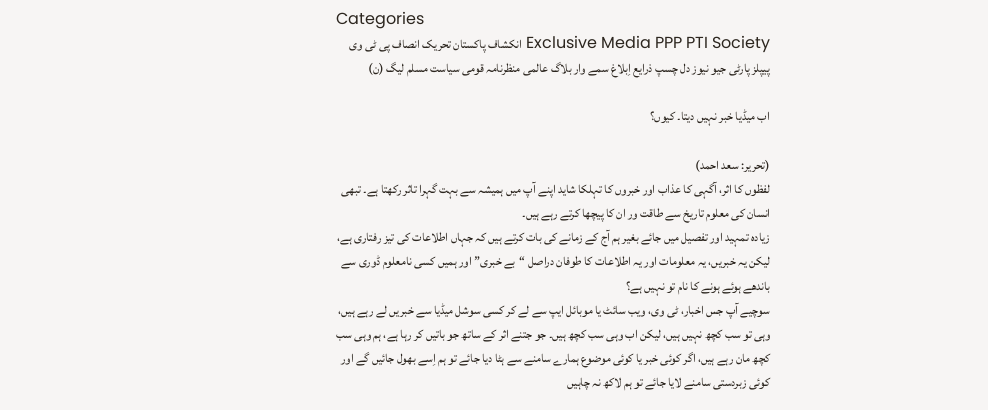Categories
Exclusive Media PPP PTI Society انکشاف پاکستان تحریک انصاف پی ٹی وی پیپلز پارٹی جیو نیوز دل چسپ ذرایع اِبلاغ سمے وار بلاگ عالمی منظرنامہ قومی سیاست مسلم لیگ (ن)

اب میڈیا خبر نہیں دیتا۔ کیوں؟

(تحریر: سعد احمد)
لفظوں کا اثر، آگہی کا عذاب اور خبروں کا تہلکا شاید اپنے آپ میں ہمیشہ سے بہت گہرا تاثر رکھتا ہے۔ تبھی انسان کی معلوم تاریخ سے طاقت ور ان کا پیچھا کرتے رہے ہیں۔
زیادہ تمہید اور تفصیل میں جائے بغیر ہم آج کے زمانے کی بات کرتے ہیں کہ جہاں اطلاعات کی تیز رفتاری ہے، لیکن یہ خبریں، یہ معلومات اور یہ اطلاعات کا طوفان دراصل “بے خبری” اور ہمیں کسی نامعلوم ڈوری سے باندھے ہوئے ہونے کا نام تو نہیں ہے؟
سوچیے آپ جس اخبار، ٹی وی، ویب سائٹ یا موبائل ایپ سے لے کر کسی سوشل میڈیا سے خبریں لے رہے ہیں، وہی تو سب کچھ نہیں ہیں، لیکن اب وہی سب کچھ ہیں۔ جو جتنے اثر کے ساتھ جو باتیں کر رہا ہے، ہم وہی سب کچھ مان رہے ہیں، اگر کوئی خبر یا کوئی موضوع ہمارے سامنے سے ہٹا دیا جائے تو ہم اِسے بھول جائیں گے اور کوئی زبردستی سامنے لایا جائے تو ہم لاکھ نہ چاہیں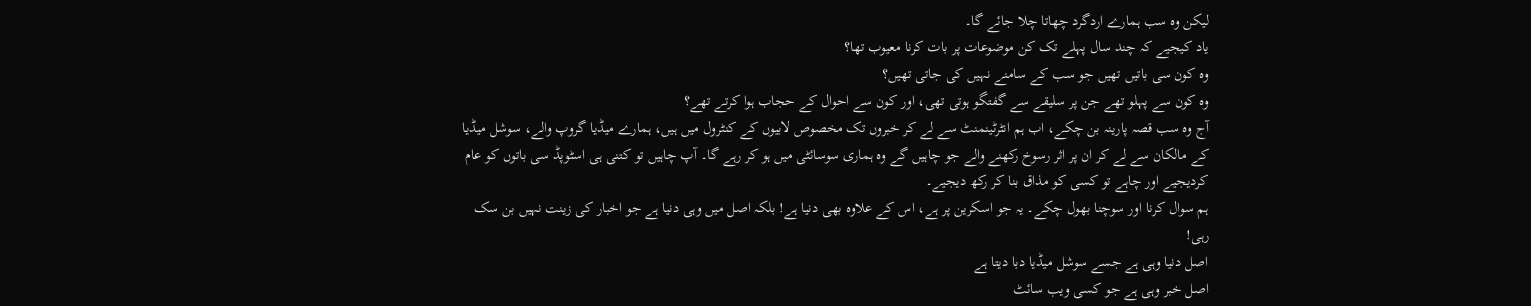لیکن وہ سب ہمارے اردگرد چھاتا چلا جائے گا۔
یاد کیجیے کہ چند سال پہلے تک کن موضوعات پر بات کرنا معیوب تھا؟
وہ کون سی باتیں تھیں جو سب کے سامنے نہیں کی جاتی تھیں؟
وہ کون سے پہلو تھے جن پر سلیقے سے گفتگو ہوتی تھی، اور کون سے احوال کے حجاب ہوا کرتے تھے؟
آج وہ سب قصہ پارینہ بن چکے، اب ہم انٹرٹینمنٹ سے لے کر خبروں تک مخصوص لابیوں کے کنٹرول میں ہیں، ہمارے میڈیا گروپ والے، سوشل میڈیا کے مالکان سے لے کر ان پر اثر رسوخ رکھنے والے جو چاہیں گے وہ ہماری سوسائٹی میں ہو کر رہے گا۔ آپ چاہیں تو کتنی ہی اسٹوپڈ سی باتوں کو عام کردیجیے اور چاہے تو کسی کو مذاق بنا کر رکھ دیجیے۔
ہم سوال کرنا اور سوچنا بھول چکے۔ یہ جو اسکرین پر ہے، اس کے علاوہ بھی دنیا ہے! بلکہ اصل میں وہی دنیا ہے جو اخبار کی زینت نہیں بن سک رہی!
اصل دنیا وہی ہے جسے سوشل میڈیا دبا دیتا ہے
اصل خبر وہی ہے جو کسی ویب سائٹ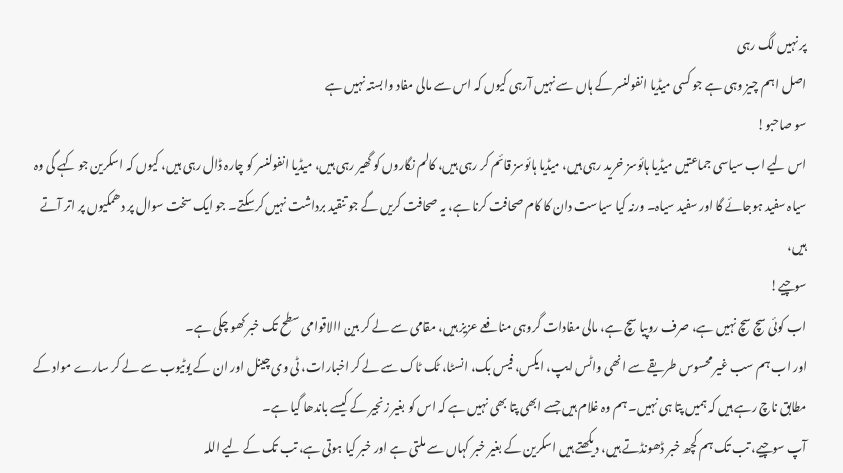پر نہیں لگ رہی
اصل اہم چیز وہی ہے جو کسی میڈیا انفولنسر کے ہاں سے نہیں آرہی کیوں کہ اس سے مالی مفاد وابستہ نہیں ہے
سو صاحبو!
اس لیے اب سیاسی جماعتیں میڈیا ہائوسز خرید رہی ہیں، میڈیا ہائوسز قائم کر رہی ہیں، کالم نگاروں کو گھیر رہی ہیں، میڈیا انفولنسر کو چارہ ڈال رہی ہیں، کیوں کہ اسکرین جو کہے گی وہ سیاہ سفید ہوجائے گا اور سفید سیاہ۔ ورنہ کیا سیاست دان کا کام صحافت کرنا ہے، یہ صحافت کریں گے جو تنقید برداشت نہیں کرسکتے۔ جو ایک سخت سوال پر دھمکیوں پر اتر آتے ہیں،
سوچیے!
اب کوئی سچ سچ نہیں ہے، صرف روپیا سچ ہے، مالی مفادات گروہی منافعے عزیز ہیں، مقامی سے لے کر بین االاقوامی سطح تک خبر کھو چکی ہے۔
اور اب ہم سب غیر محسوس طریقے سے انھی واٹس ایپ، ایکس، فیس بک، انسٹا، ٹک ٹاک سے لے کر اخبارات، ٹی وی چینل اور ان کے یوٹیوب سے لے کر سارے مواد کے مطابق ناچ رہے ہیں کہ ہمیں پتا ہی نہیں۔ ہم وہ غلام ہیں جسے ابھی پتا بھی نہیں ہے کہ اس کو بغیر زنجیر کے کیسے باندھا گیا ہے۔
آپ سوچیے، تب تک ہم کچھ خبر ڈھونڈتے ہیں، دیکھتے ہیں اسکرین کے بغیر خبر کہاں سے ملتی ہے اور خبر کیا ہوتی ہے، تب تک کے لیے اللہ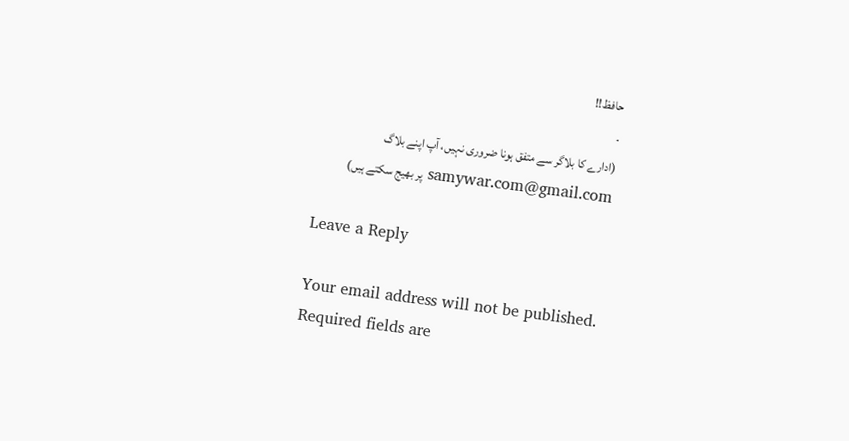حافظ!!
۔
(ادارے کا بلاگر سے متفق ہونا ضروری نہیں، آپ اپنے بلاگ samywar.com@gmail.com پر بھیج سکتے ہیں)

Leave a Reply

Your email address will not be published. Required fields are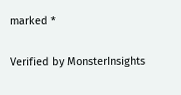marked *

Verified by MonsterInsights